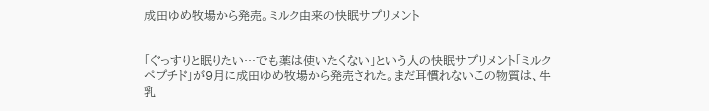成田ゆめ牧場から発売。ミルク由来の快眠サプリメント


「ぐっすりと眠りたい…でも薬は使いたくない」という人の快眠サプリメント「ミルクペプチド」が9月に成田ゆめ牧場から発売された。まだ耳慣れないこの物質は、牛乳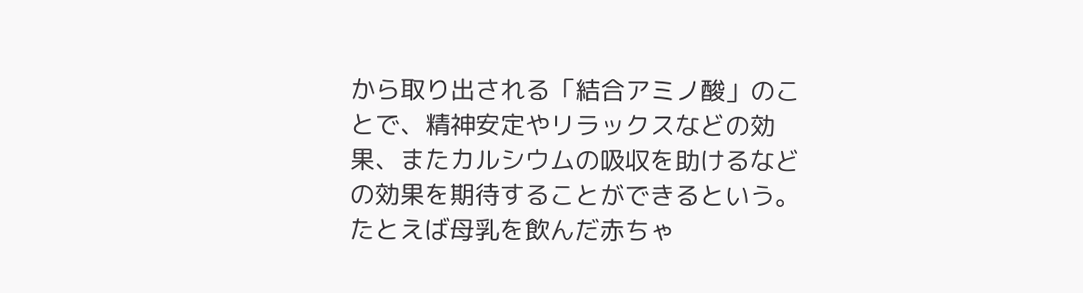から取り出される「結合アミノ酸」のことで、精神安定やリラックスなどの効果、またカルシウムの吸収を助けるなどの効果を期待することができるという。たとえば母乳を飲んだ赤ちゃ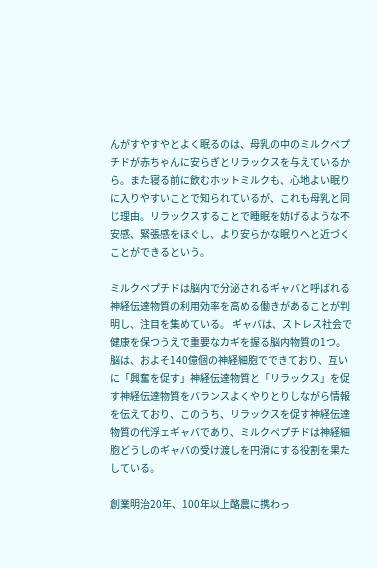んがすやすやとよく眠るのは、母乳の中のミルクペプチドが赤ちゃんに安らぎとリラックスを与えているから。また寝る前に飲むホットミルクも、心地よい眠りに入りやすいことで知られているが、これも母乳と同じ理由。リラックスすることで睡眠を妨げるような不安感、緊張感をほぐし、より安らかな眠りへと近づくことができるという。

ミルクペプチドは脳内で分泌されるギャバと呼ばれる神経伝達物質の利用効率を高める働きがあることが判明し、注目を集めている。 ギャバは、ストレス社会で健康を保つうえで重要なカギを握る脳内物質の1つ。 脳は、およそ140億個の神経細胞でできており、互いに「興奮を促す」神経伝達物質と「リラックス」を促す神経伝達物質をバランスよくやりとりしながら情報を伝えており、このうち、リラックスを促す神経伝達物質の代浮ェギャバであり、ミルクペプチドは神経細胞どうしのギャバの受け渡しを円滑にする役割を果たしている。

創業明治20年、100年以上酪農に携わっ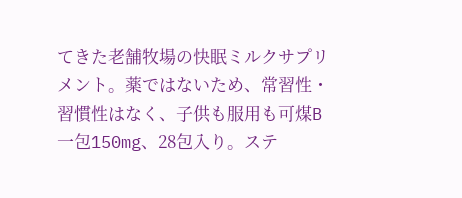てきた老舗牧場の快眠ミルクサプリメント。薬ではないため、常習性・習慣性はなく、子供も服用も可煤B一包150mg、28包入り。ステ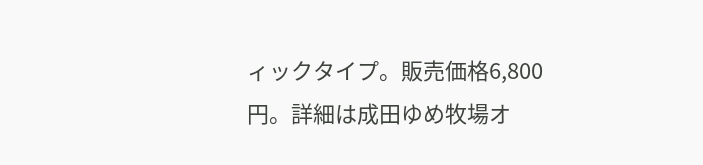ィックタイプ。販売価格6,800円。詳細は成田ゆめ牧場オ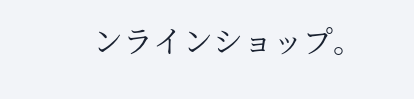ンラインショップ。